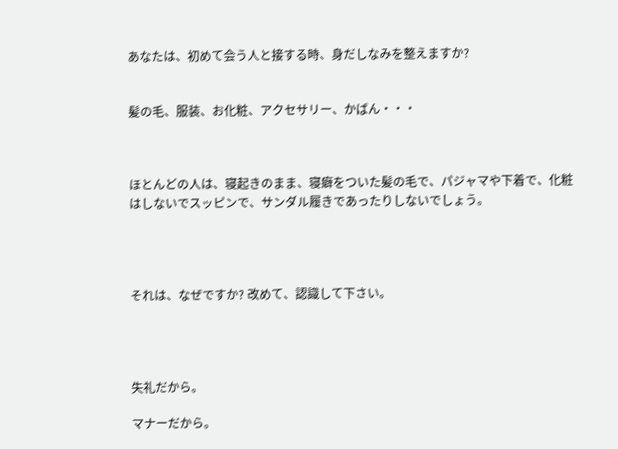あなたは、初めて会う人と接する時、身だしなみを整えますか?


髪の毛、服装、お化粧、アクセサリー、かばん・・・



ほとんどの人は、寝起きのまま、寝癖をついた髪の毛で、パジャマや下着で、化粧はしないでスッピンで、サンダル履きであったりしないでしょう。




それは、なぜですか? 改めて、認識して下さい。




失礼だから。

マナーだから。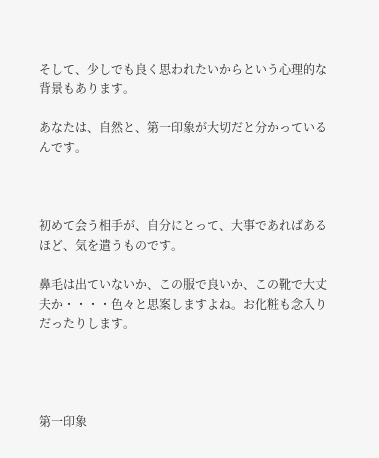そして、少しでも良く思われたいからという心理的な背景もあります。

あなたは、自然と、第一印象が大切だと分かっているんです。



初めて会う相手が、自分にとって、大事であればあるほど、気を遣うものです。

鼻毛は出ていないか、この服で良いか、この靴で大丈夫か・・・・色々と思案しますよね。お化粧も念入りだったりします。




第一印象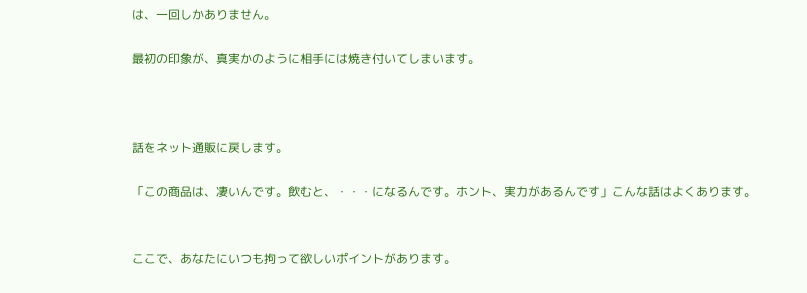は、一回しかありません。

最初の印象が、真実かのように相手には焼き付いてしまいます。



話をネット通販に戻します。

「この商品は、凄いんです。飲むと、・・・になるんです。ホント、実力があるんです」こんな話はよくあります。


ここで、あなたにいつも拘って欲しいポイントがあります。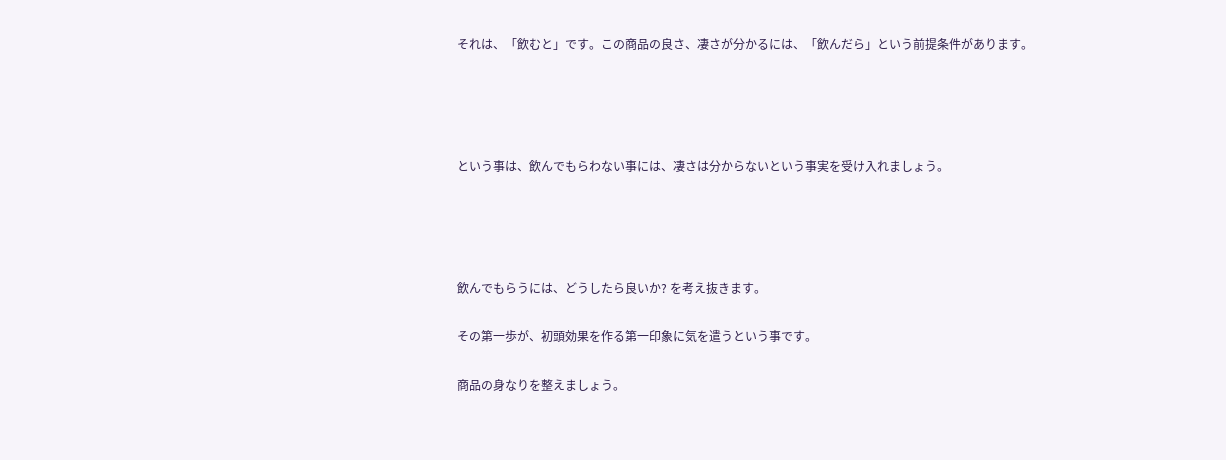それは、「飲むと」です。この商品の良さ、凄さが分かるには、「飲んだら」という前提条件があります。




という事は、飲んでもらわない事には、凄さは分からないという事実を受け入れましょう。




飲んでもらうには、どうしたら良いか? を考え抜きます。

その第一歩が、初頭効果を作る第一印象に気を遣うという事です。

商品の身なりを整えましょう。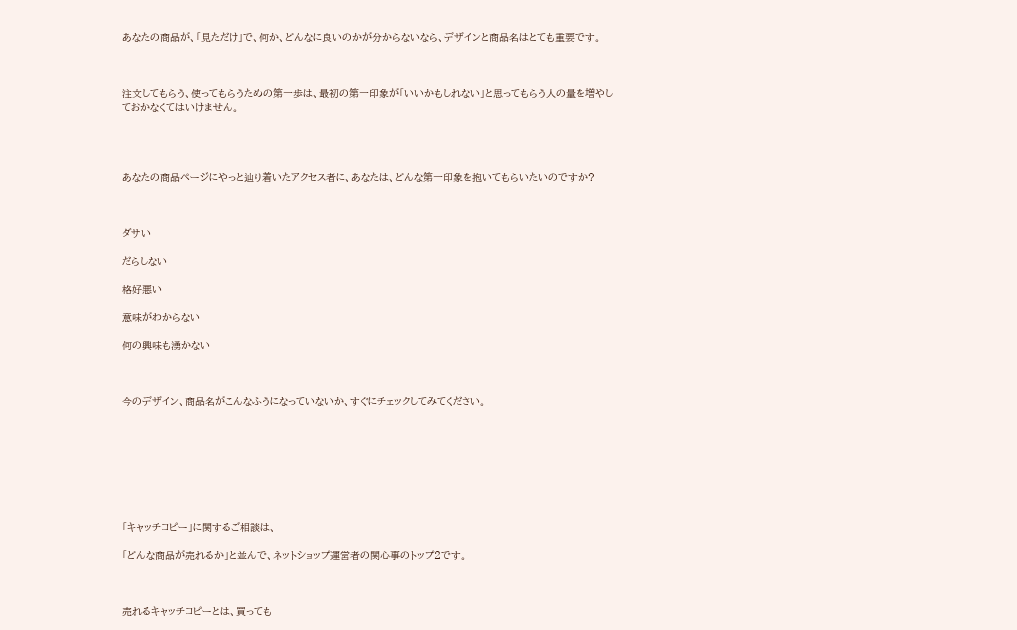あなたの商品が、「見ただけ」で、何か、どんなに良いのかが分からないなら、デザインと商品名はとても重要です。



注文してもらう、使ってもらうための第一歩は、最初の第一印象が「いいかもしれない」と思ってもらう人の量を増やしておかなくてはいけません。




あなたの商品ページにやっと辿り着いたアクセス者に、あなたは、どんな第一印象を抱いてもらいたいのですか?



ダサい

だらしない

格好悪い

意味がわからない

何の興味も湧かない



今のデザイン、商品名がこんなふうになっていないか、すぐにチェックしてみてください。








「キャッチコピー」に関するご相談は、

「どんな商品が売れるか」と並んで、ネットショップ運営者の関心事のトップ2です。



売れるキャッチコピーとは、買っても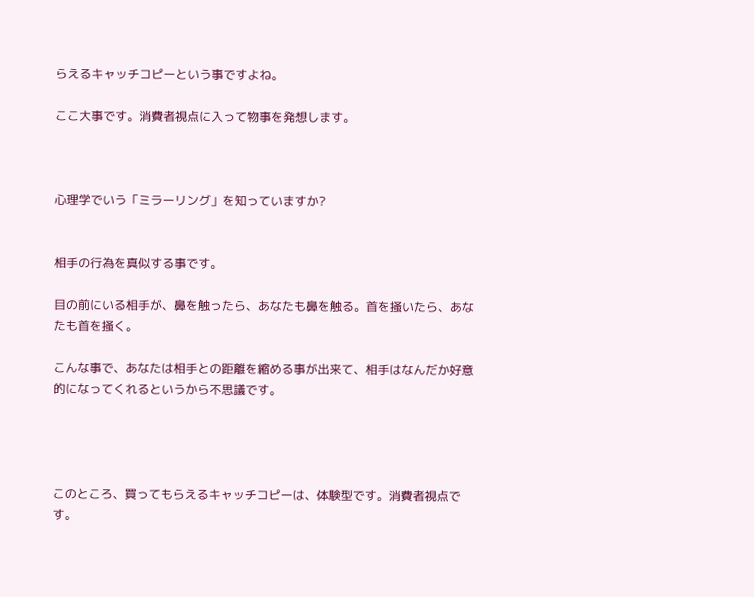らえるキャッチコピーという事ですよね。

ここ大事です。消費者視点に入って物事を発想します。



心理学でいう「ミラーリング」を知っていますか?


相手の行為を真似する事です。

目の前にいる相手が、鼻を触ったら、あなたも鼻を触る。首を掻いたら、あなたも首を掻く。

こんな事で、あなたは相手との距離を縮める事が出来て、相手はなんだか好意的になってくれるというから不思議です。




このところ、買ってもらえるキャッチコピーは、体験型です。消費者視点です。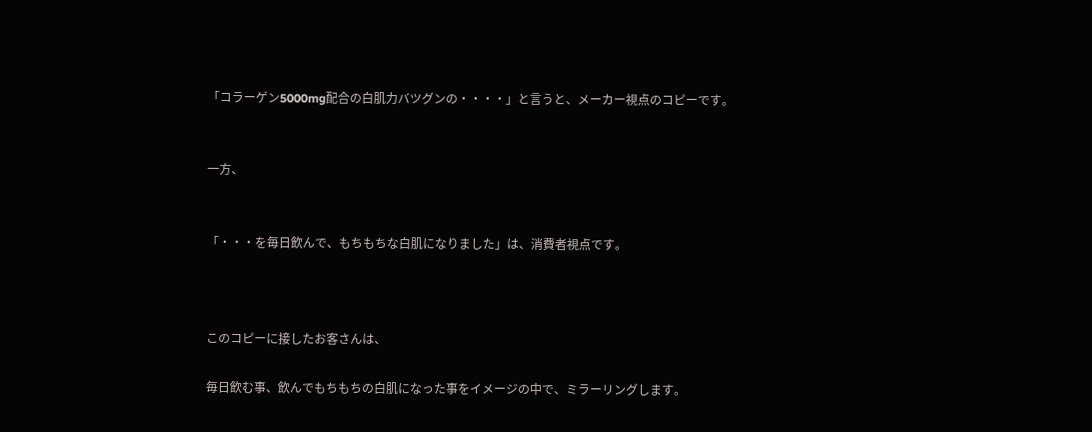「コラーゲン5000mg配合の白肌力バツグンの・・・・」と言うと、メーカー視点のコピーです。


一方、


「・・・を毎日飲んで、もちもちな白肌になりました」は、消費者視点です。



このコピーに接したお客さんは、

毎日飲む事、飲んでもちもちの白肌になった事をイメージの中で、ミラーリングします。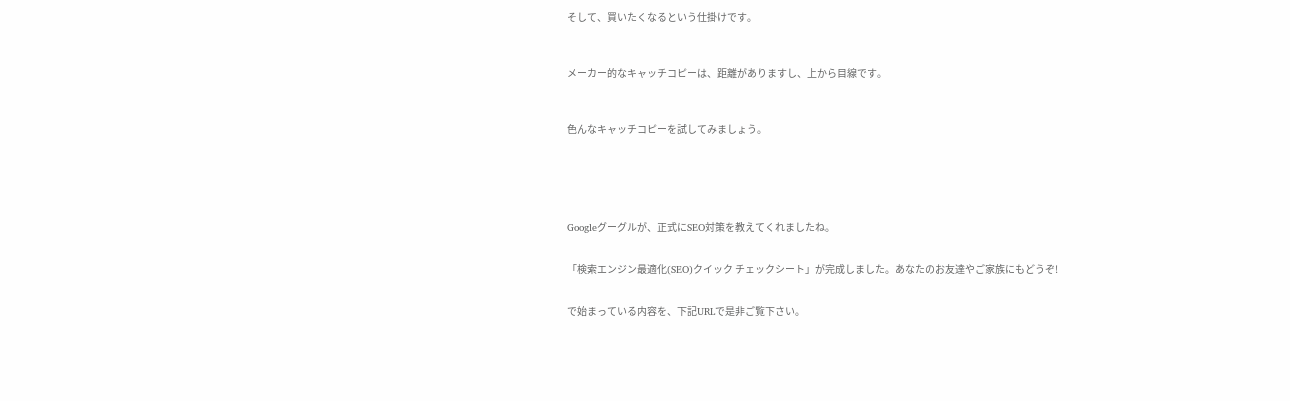そして、買いたくなるという仕掛けです。



メーカー的なキャッチコピーは、距離がありますし、上から目線です。



色んなキャッチコピーを試してみましょう。






Googleグーグルが、正式にSEO対策を教えてくれましたね。


「検索エンジン最適化(SEO)クイック チェックシート」が完成しました。あなたのお友達やご家族にもどうぞ!


で始まっている内容を、下記URLで是非ご覧下さい。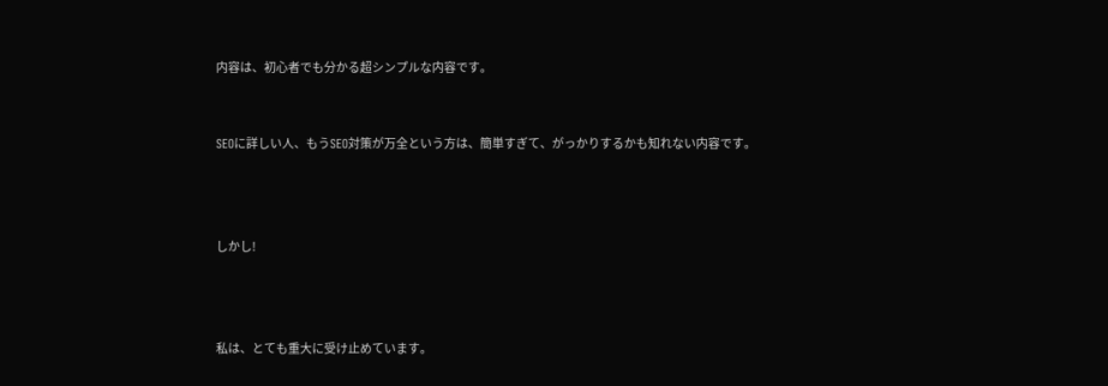内容は、初心者でも分かる超シンプルな内容です。


SEOに詳しい人、もうSEO対策が万全という方は、簡単すぎて、がっかりするかも知れない内容です。



しかし!



私は、とても重大に受け止めています。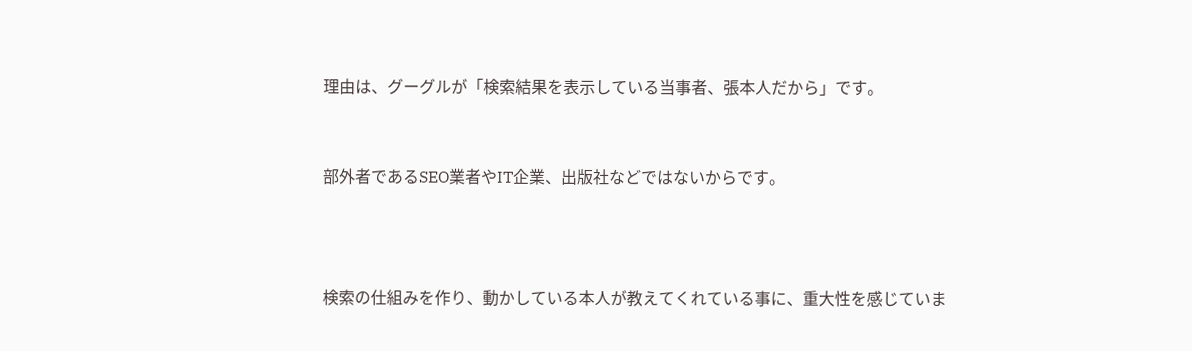理由は、グーグルが「検索結果を表示している当事者、張本人だから」です。


部外者であるSEO業者やIT企業、出版社などではないからです。



検索の仕組みを作り、動かしている本人が教えてくれている事に、重大性を感じていま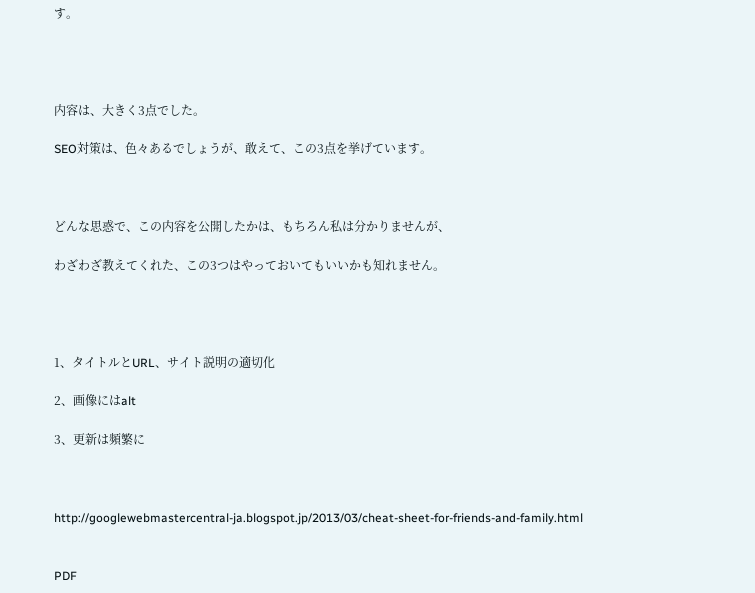す。




内容は、大きく3点でした。

SEO対策は、色々あるでしょうが、敢えて、この3点を挙げています。



どんな思惑で、この内容を公開したかは、もちろん私は分かりませんが、

わざわざ教えてくれた、この3つはやっておいてもいいかも知れません。




1、タイトルとURL、サイト説明の適切化

2、画像にはalt

3、更新は頻繁に



http://googlewebmastercentral-ja.blogspot.jp/2013/03/cheat-sheet-for-friends-and-family.html


PDF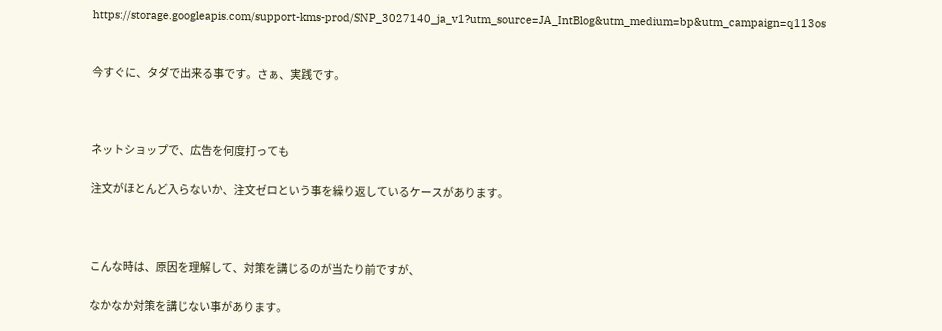https://storage.googleapis.com/support-kms-prod/SNP_3027140_ja_v1?utm_source=JA_IntBlog&utm_medium=bp&utm_campaign=q113os


今すぐに、タダで出来る事です。さぁ、実践です。



ネットショップで、広告を何度打っても

注文がほとんど入らないか、注文ゼロという事を繰り返しているケースがあります。



こんな時は、原因を理解して、対策を講じるのが当たり前ですが、

なかなか対策を講じない事があります。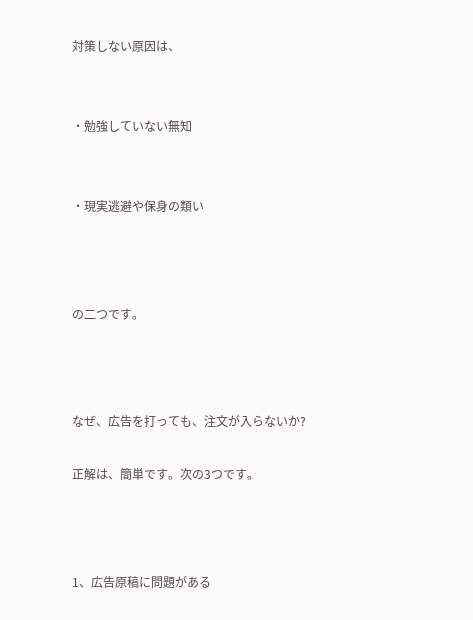対策しない原因は、


・勉強していない無知


・現実逃避や保身の類い



の二つです。



なぜ、広告を打っても、注文が入らないか?

正解は、簡単です。次の3つです。



1、広告原稿に問題がある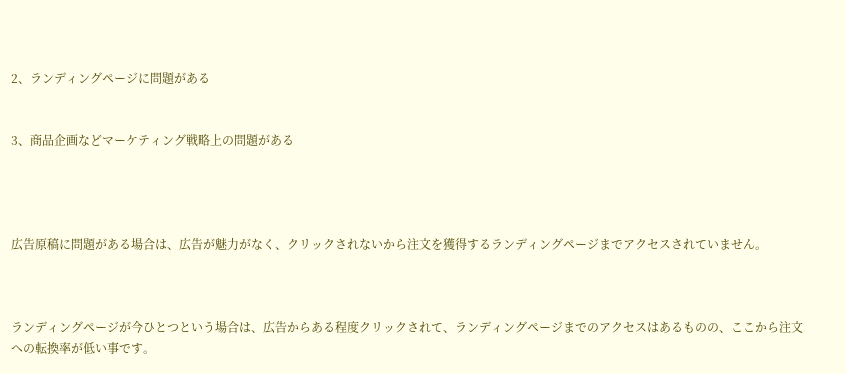2、ランディングページに問題がある


3、商品企画などマーケティング戦略上の問題がある




広告原稿に問題がある場合は、広告が魅力がなく、クリックされないから注文を獲得するランディングページまでアクセスされていません。



ランディングページが今ひとつという場合は、広告からある程度クリックされて、ランディングページまでのアクセスはあるものの、ここから注文への転換率が低い事です。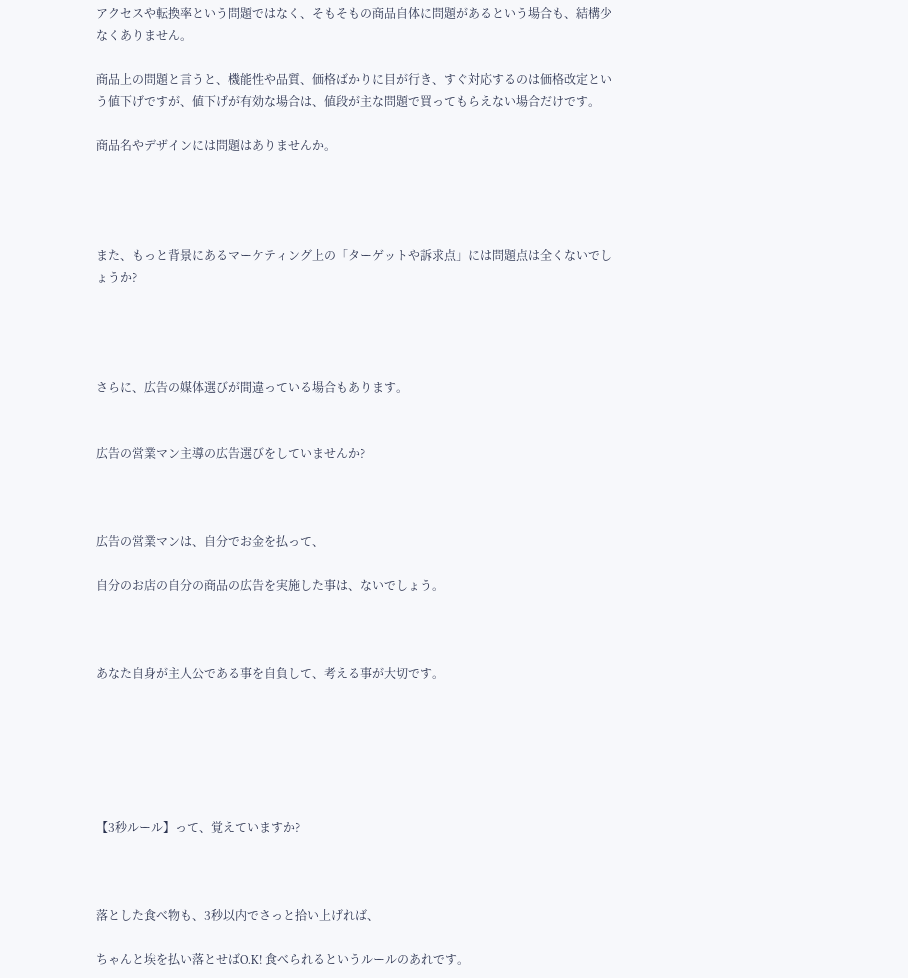アクセスや転換率という問題ではなく、そもそもの商品自体に問題があるという場合も、結構少なくありません。

商品上の問題と言うと、機能性や品質、価格ばかりに目が行き、すぐ対応するのは価格改定という値下げですが、値下げが有効な場合は、値段が主な問題で買ってもらえない場合だけです。

商品名やデザインには問題はありませんか。




また、もっと背景にあるマーケティング上の「ターゲットや訴求点」には問題点は全くないでしょうか?




さらに、広告の媒体選びが間違っている場合もあります。


広告の営業マン主導の広告選びをしていませんか?



広告の営業マンは、自分でお金を払って、

自分のお店の自分の商品の広告を実施した事は、ないでしょう。



あなた自身が主人公である事を自負して、考える事が大切です。






【3秒ルール】って、覚えていますか?



落とした食べ物も、3秒以内でさっと拾い上げれば、

ちゃんと埃を払い落とせばO.K! 食べられるというルールのあれです。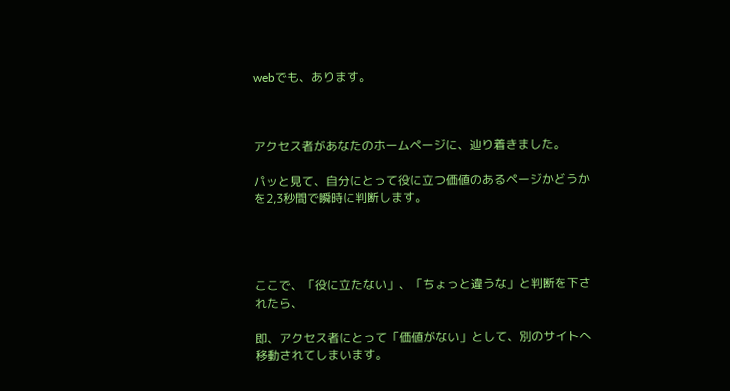webでも、あります。



アクセス者があなたのホームページに、辿り着きました。

パッと見て、自分にとって役に立つ価値のあるページかどうかを2,3秒間で瞬時に判断します。




ここで、「役に立たない」、「ちょっと違うな」と判断を下されたら、

即、アクセス者にとって「価値がない」として、別のサイトへ移動されてしまいます。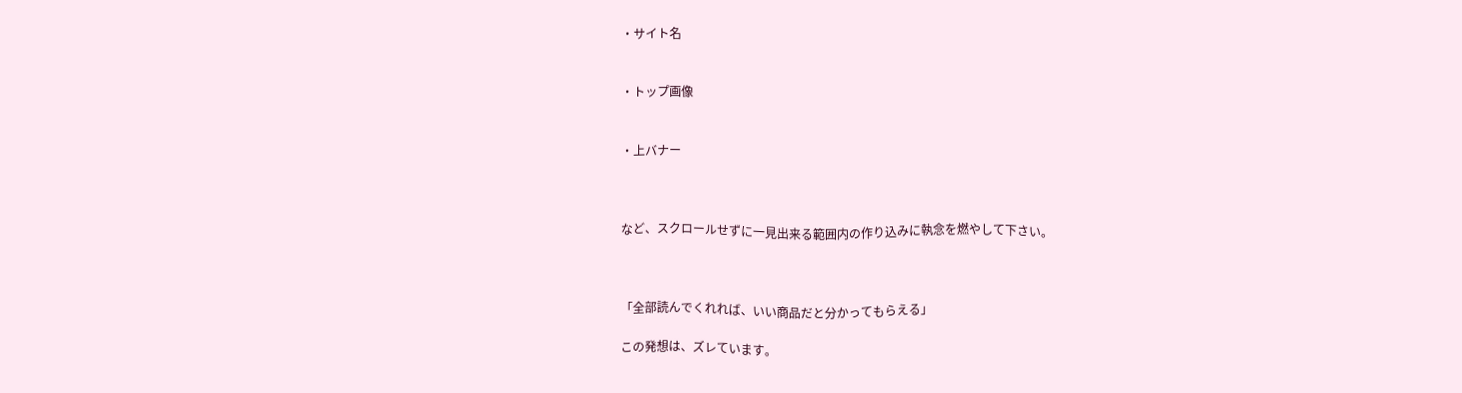・サイト名


・トップ画像


・上バナー



など、スクロールせずに一見出来る範囲内の作り込みに執念を燃やして下さい。



「全部読んでくれれば、いい商品だと分かってもらえる」

この発想は、ズレています。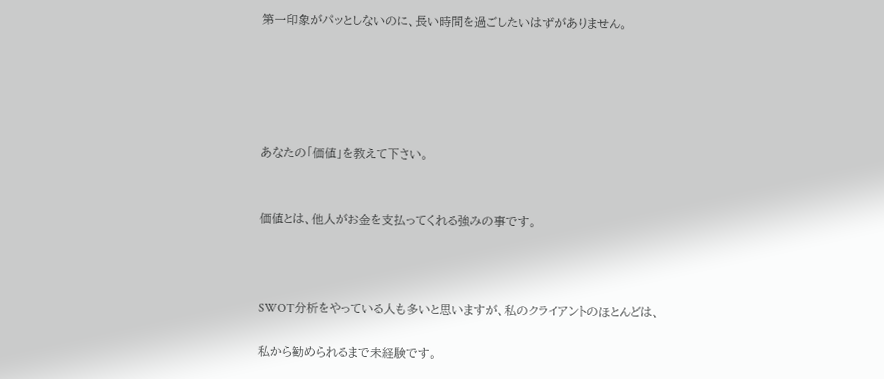第一印象がパッとしないのに、長い時間を過ごしたいはずがありません。





あなたの「価値」を教えて下さい。


価値とは、他人がお金を支払ってくれる強みの事です。



SWOT分析をやっている人も多いと思いますが、私のクライアントのほとんどは、

私から勧められるまで未経験です。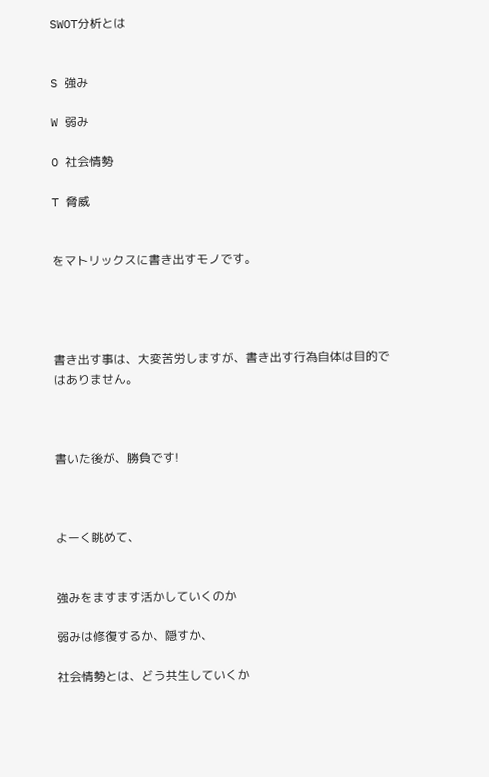SWOT分析とは


S 強み

W 弱み

O 社会情勢

T 脅威


をマトリックスに書き出すモノです。




書き出す事は、大変苦労しますが、書き出す行為自体は目的ではありません。



書いた後が、勝負です!



よーく眺めて、


強みをますます活かしていくのか

弱みは修復するか、隠すか、

社会情勢とは、どう共生していくか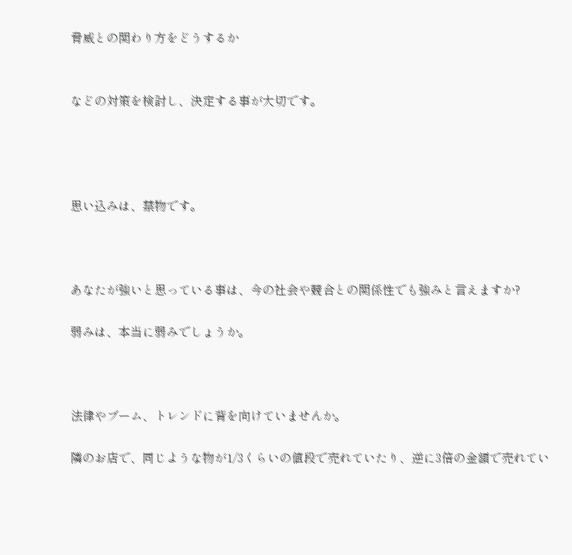脅威との関わり方をどうするか


などの対策を検討し、決定する事が大切です。




思い込みは、禁物です。



あなたが強いと思っている事は、今の社会や競合との関係性でも強みと言えますか?

弱みは、本当に弱みでしょうか。



法律やブーム、トレンドに背を向けていませんか。

隣のお店で、同じような物が1/3くらいの値段で売れていたり、逆に3倍の金額で売れてい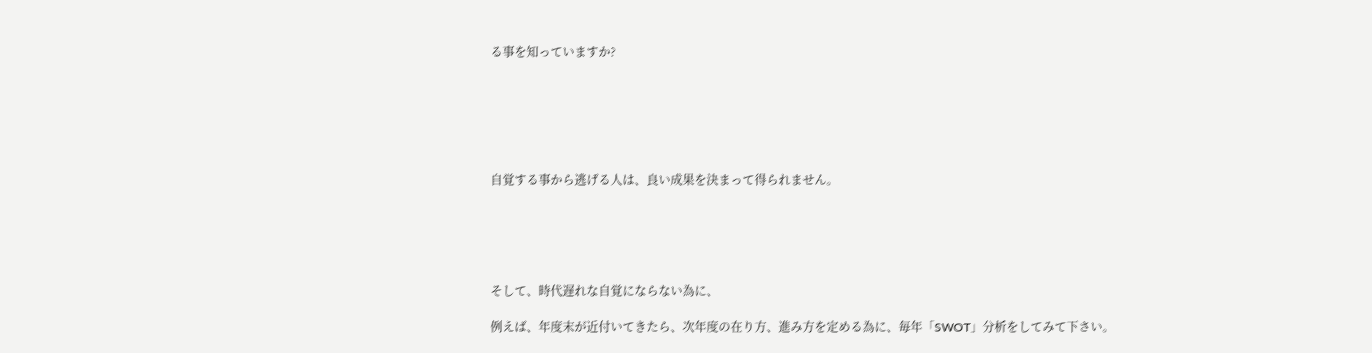る事を知っていますか?






自覚する事から逃げる人は、良い成果を決まって得られません。





そして、時代遅れな自覚にならない為に、

例えば、年度末が近付いてきたら、次年度の在り方、進み方を定める為に、毎年「SWOT」分析をしてみて下さい。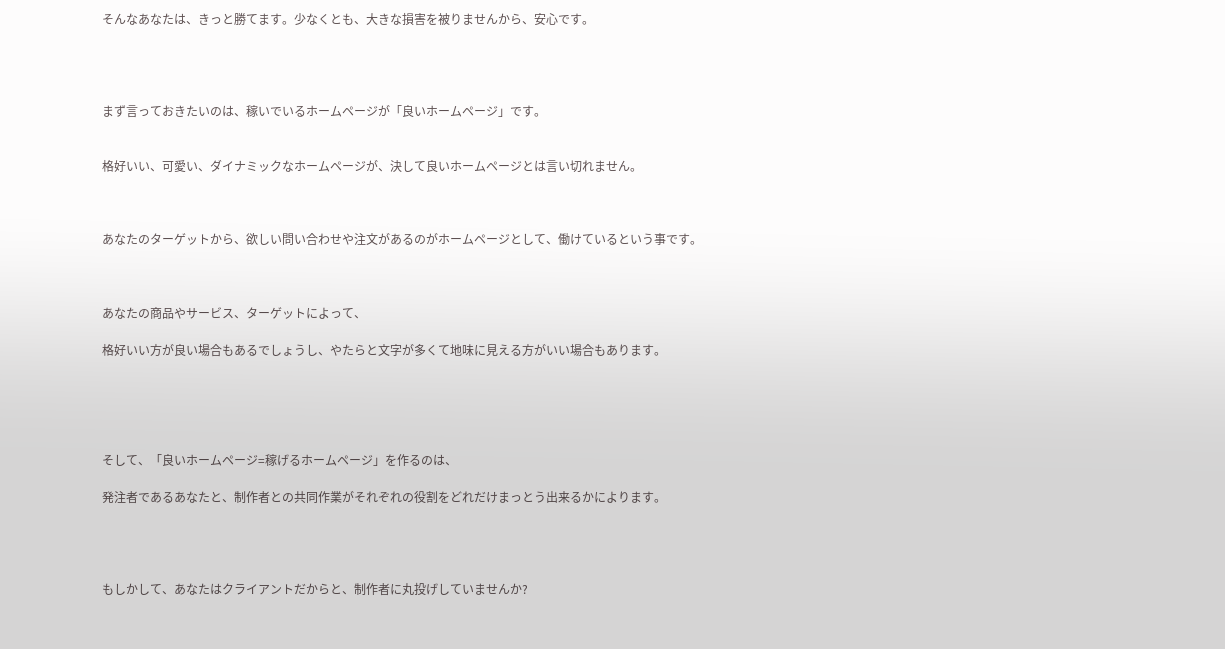そんなあなたは、きっと勝てます。少なくとも、大きな損害を被りませんから、安心です。




まず言っておきたいのは、稼いでいるホームページが「良いホームページ」です。


格好いい、可愛い、ダイナミックなホームページが、決して良いホームページとは言い切れません。



あなたのターゲットから、欲しい問い合わせや注文があるのがホームページとして、働けているという事です。



あなたの商品やサービス、ターゲットによって、

格好いい方が良い場合もあるでしょうし、やたらと文字が多くて地味に見える方がいい場合もあります。





そして、「良いホームページ=稼げるホームページ」を作るのは、

発注者であるあなたと、制作者との共同作業がそれぞれの役割をどれだけまっとう出来るかによります。




もしかして、あなたはクライアントだからと、制作者に丸投げしていませんか?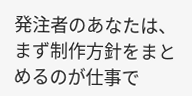発注者のあなたは、まず制作方針をまとめるのが仕事で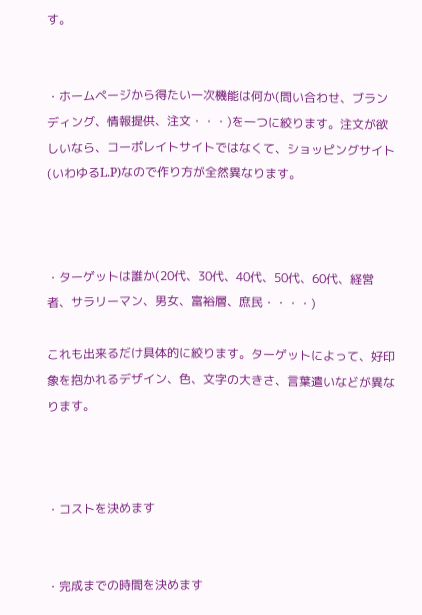す。


・ホームページから得たい一次機能は何か(問い合わせ、ブランディング、情報提供、注文・・・)を一つに絞ります。注文が欲しいなら、コーポレイトサイトではなくて、ショッピングサイト(いわゆるL.P)なので作り方が全然異なります。



・ターゲットは誰か(20代、30代、40代、50代、60代、経営者、サラリーマン、男女、富裕層、庶民・・・・)

これも出来るだけ具体的に絞ります。ターゲットによって、好印象を抱かれるデザイン、色、文字の大きさ、言葉遣いなどが異なります。



・コストを決めます


・完成までの時間を決めます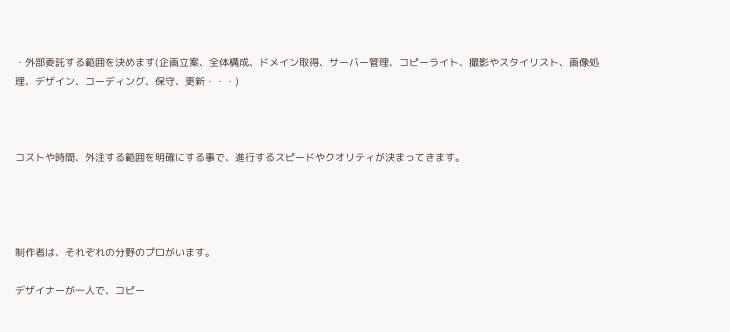・外部委託する範囲を決めます(企画立案、全体構成、ドメイン取得、サーバー管理、コピーライト、撮影やスタイリスト、画像処理、デザイン、コーディング、保守、更新・・・)



コストや時間、外注する範囲を明確にする事で、進行するスピードやクオリティが決まってきます。




制作者は、それぞれの分野のプロがいます。

デザイナーが一人で、コピー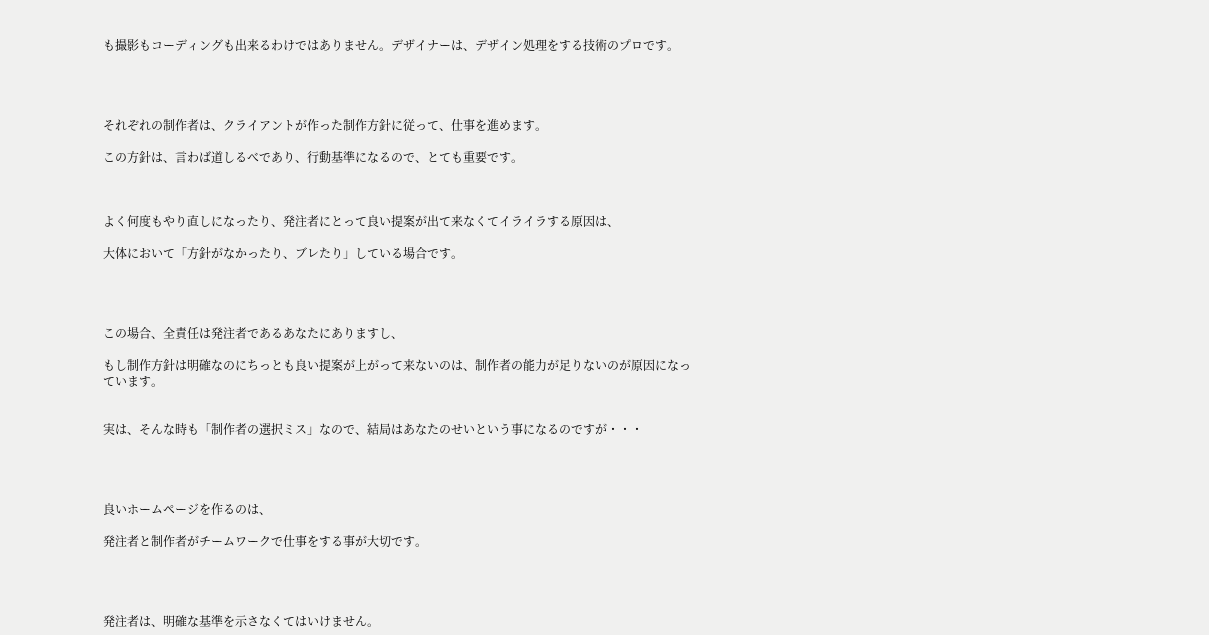も撮影もコーディングも出来るわけではありません。デザイナーは、デザイン処理をする技術のプロです。




それぞれの制作者は、クライアントが作った制作方針に従って、仕事を進めます。

この方針は、言わば道しるべであり、行動基準になるので、とても重要です。



よく何度もやり直しになったり、発注者にとって良い提案が出て来なくてイライラする原因は、

大体において「方針がなかったり、ブレたり」している場合です。




この場合、全責任は発注者であるあなたにありますし、

もし制作方針は明確なのにちっとも良い提案が上がって来ないのは、制作者の能力が足りないのが原因になっています。


実は、そんな時も「制作者の選択ミス」なので、結局はあなたのせいという事になるのですが・・・




良いホームページを作るのは、

発注者と制作者がチームワークで仕事をする事が大切です。




発注者は、明確な基準を示さなくてはいけません。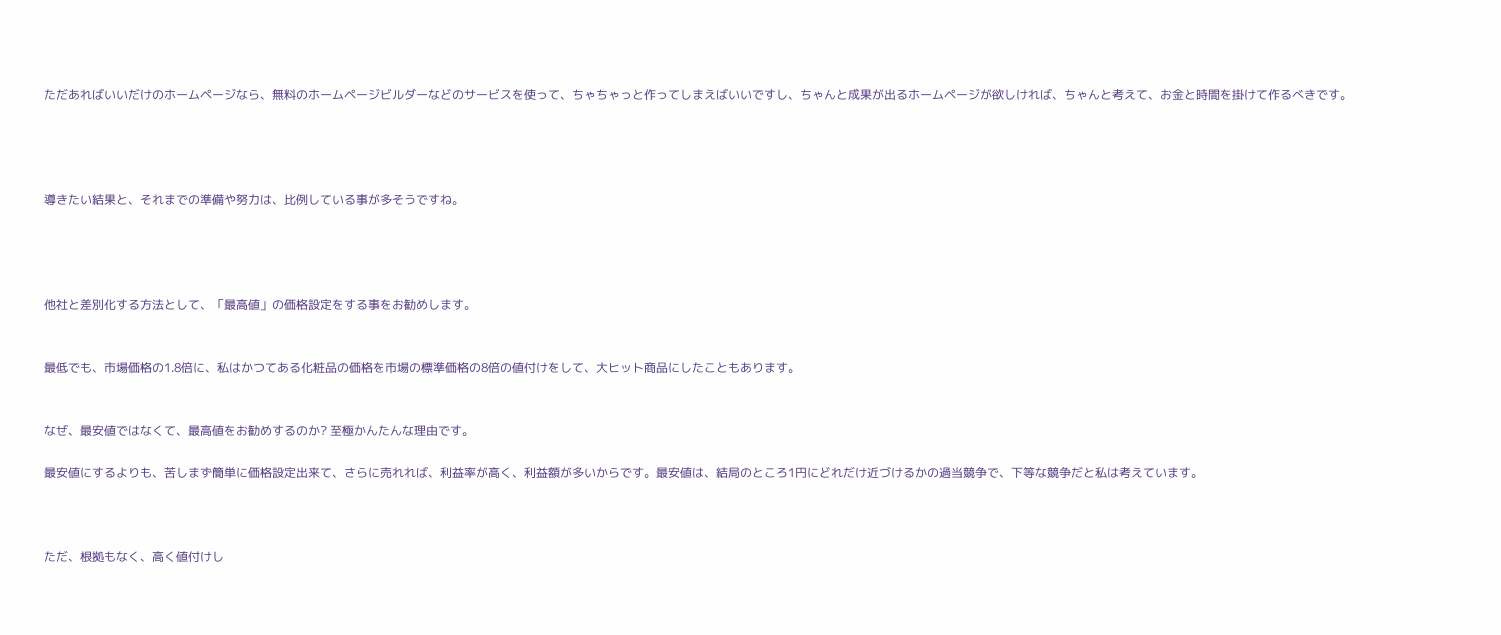ただあればいいだけのホームページなら、無料のホームページビルダーなどのサービスを使って、ちゃちゃっと作ってしまえばいいですし、ちゃんと成果が出るホームページが欲しければ、ちゃんと考えて、お金と時間を掛けて作るべきです。




導きたい結果と、それまでの準備や努力は、比例している事が多そうですね。




他社と差別化する方法として、「最高値」の価格設定をする事をお勧めします。


最低でも、市場価格の1.8倍に、私はかつてある化粧品の価格を市場の標準価格の8倍の値付けをして、大ヒット商品にしたこともあります。


なぜ、最安値ではなくて、最高値をお勧めするのか? 至極かんたんな理由です。

最安値にするよりも、苦しまず簡単に価格設定出来て、さらに売れれば、利益率が高く、利益額が多いからです。最安値は、結局のところ1円にどれだけ近づけるかの過当競争で、下等な競争だと私は考えています。



ただ、根拠もなく、高く値付けし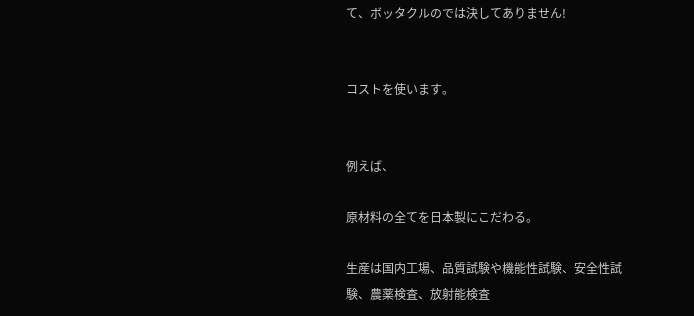て、ボッタクルのでは決してありません!


コストを使います。


例えば、

原材料の全てを日本製にこだわる。

生産は国内工場、品質試験や機能性試験、安全性試験、農薬検査、放射能検査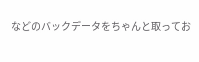などのバックデータをちゃんと取ってお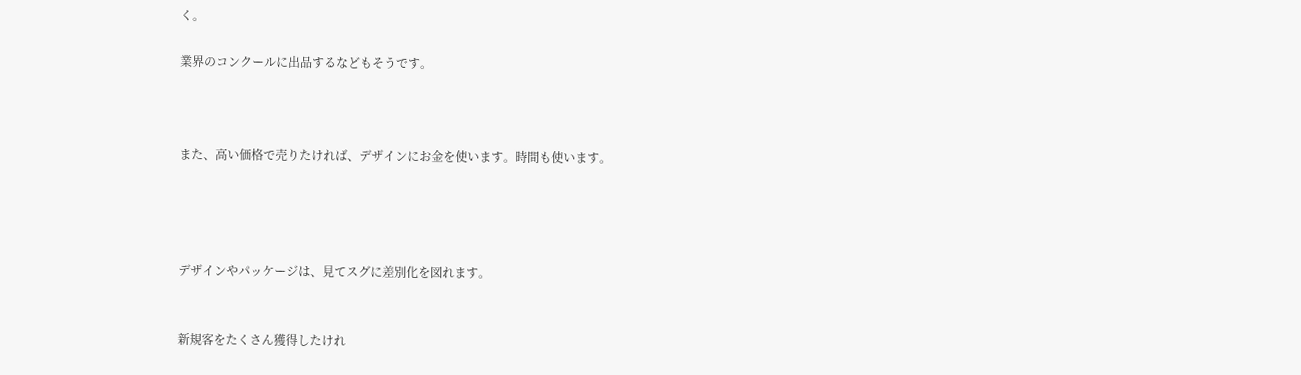く。

業界のコンクールに出品するなどもそうです。



また、高い価格で売りたければ、デザインにお金を使います。時間も使います。




デザインやパッケージは、見てスグに差別化を図れます。


新規客をたくさん獲得したけれ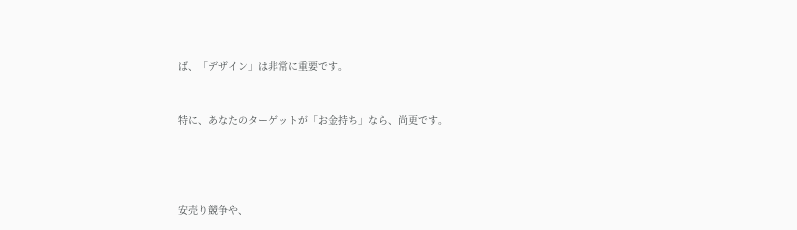ば、「デザイン」は非常に重要です。


特に、あなたのターゲットが「お金持ち」なら、尚更です。




安売り競争や、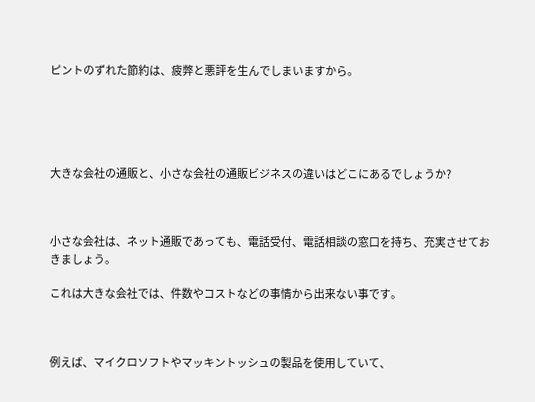ピントのずれた節約は、疲弊と悪評を生んでしまいますから。





大きな会社の通販と、小さな会社の通販ビジネスの違いはどこにあるでしょうか?



小さな会社は、ネット通販であっても、電話受付、電話相談の窓口を持ち、充実させておきましょう。

これは大きな会社では、件数やコストなどの事情から出来ない事です。



例えば、マイクロソフトやマッキントッシュの製品を使用していて、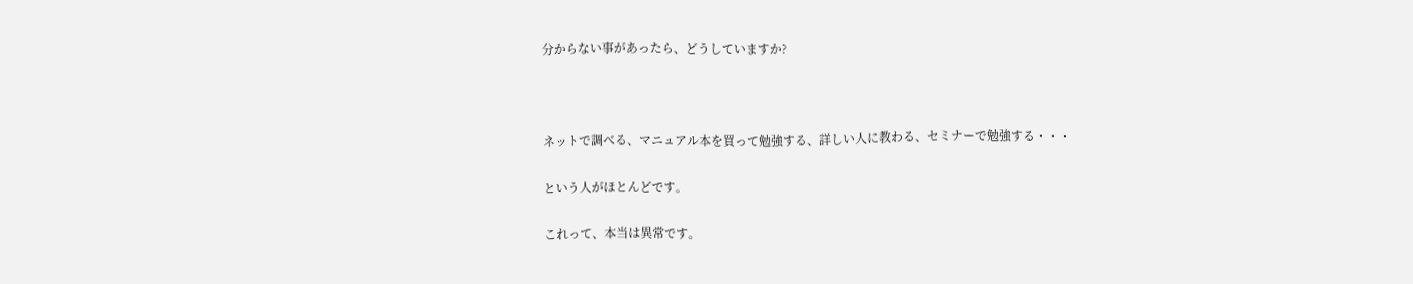分からない事があったら、どうしていますか?



ネットで調べる、マニュアル本を買って勉強する、詳しい人に教わる、セミナーで勉強する・・・

という人がほとんどです。

これって、本当は異常です。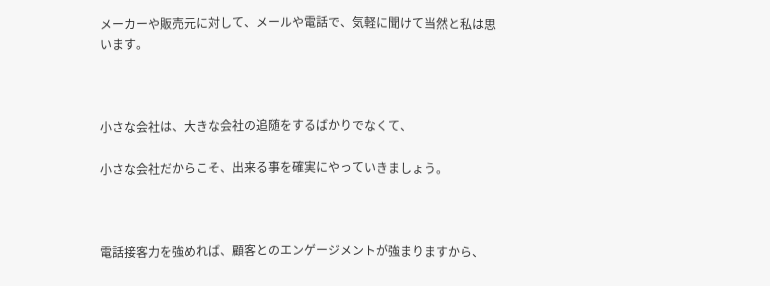メーカーや販売元に対して、メールや電話で、気軽に聞けて当然と私は思います。



小さな会社は、大きな会社の追随をするばかりでなくて、

小さな会社だからこそ、出来る事を確実にやっていきましょう。



電話接客力を強めれば、顧客とのエンゲージメントが強まりますから、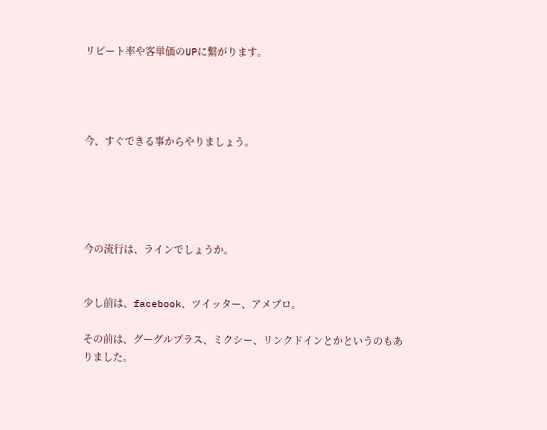リピート率や客単価のUPに繋がります。




今、すぐできる事からやりましょう。





今の流行は、ラインでしょうか。


少し前は、facebook、ツイッター、アメブロ。

その前は、グーグルプラス、ミクシー、リンクドインとかというのもありました。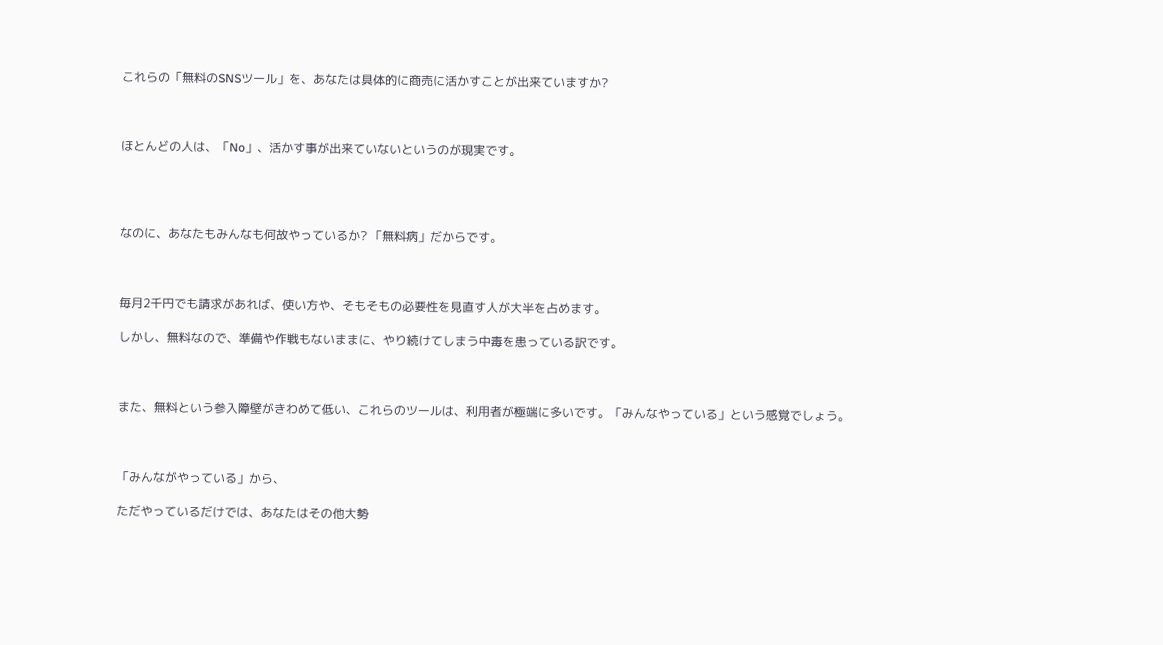これらの「無料のSNSツール」を、あなたは具体的に商売に活かすことが出来ていますか?



ほとんどの人は、「No」、活かす事が出来ていないというのが現実です。




なのに、あなたもみんなも何故やっているか? 「無料病」だからです。



毎月2千円でも請求があれば、使い方や、そもそもの必要性を見直す人が大半を占めます。

しかし、無料なので、準備や作戦もないままに、やり続けてしまう中毒を患っている訳です。



また、無料という参入障壁がきわめて低い、これらのツールは、利用者が極端に多いです。「みんなやっている」という感覚でしょう。



「みんながやっている」から、

ただやっているだけでは、あなたはその他大勢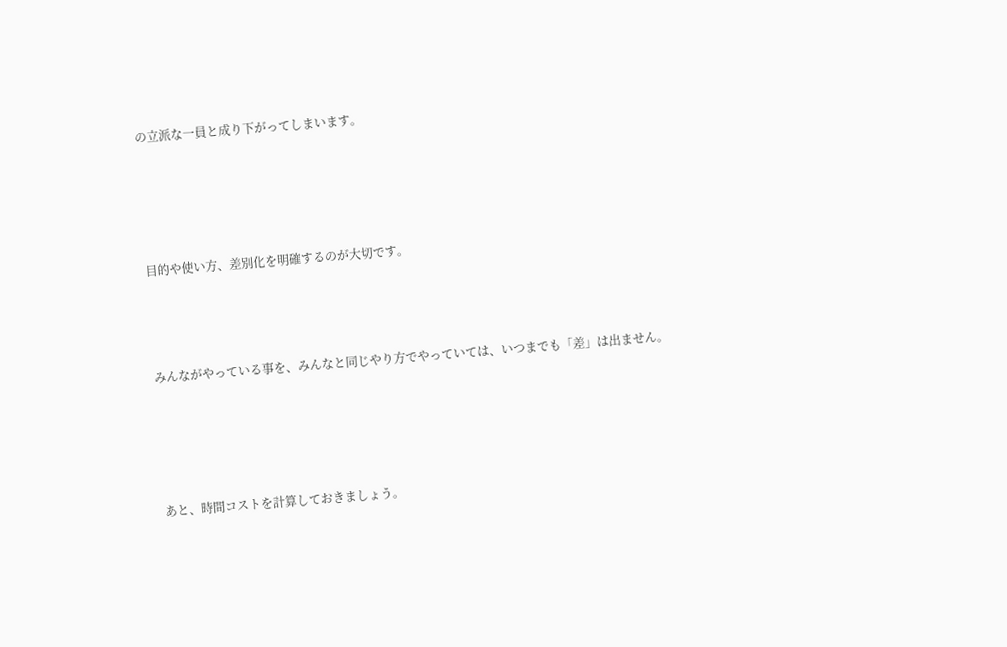の立派な一員と成り下がってしまいます。




目的や使い方、差別化を明確するのが大切です。



みんながやっている事を、みんなと同じやり方でやっていては、いつまでも「差」は出ません。




あと、時間コストを計算しておきましょう。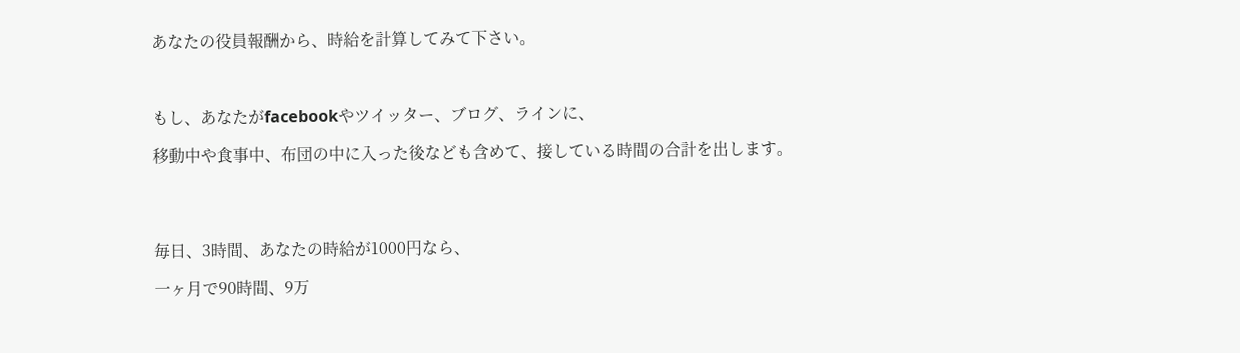あなたの役員報酬から、時給を計算してみて下さい。



もし、あなたがfacebookやツイッター、ブログ、ラインに、

移動中や食事中、布団の中に入った後なども含めて、接している時間の合計を出します。




毎日、3時間、あなたの時給が1000円なら、

一ヶ月で90時間、9万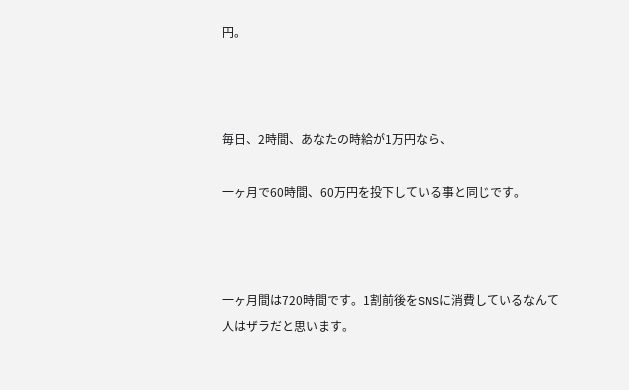円。



毎日、2時間、あなたの時給が1万円なら、

一ヶ月で60時間、60万円を投下している事と同じです。



一ヶ月間は720時間です。1割前後をSNSに消費しているなんて人はザラだと思います。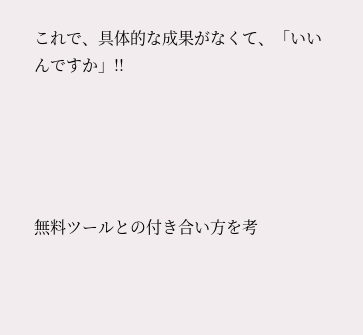これで、具体的な成果がなくて、「いいんですか」!!





無料ツールとの付き合い方を考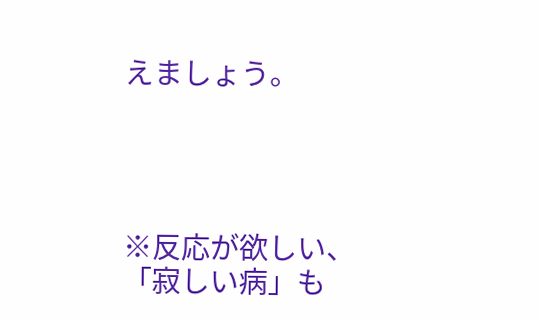えましょう。




※反応が欲しい、「寂しい病」も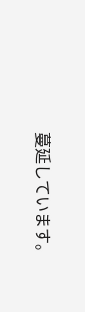蔓延しています。